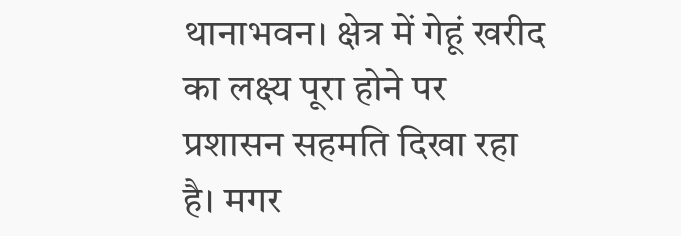थानाभवन। क्षेत्र में गेहूं खरीद का लक्ष्य पूरा होने पर प्रशासन सहमति दिखा रहा है। मगर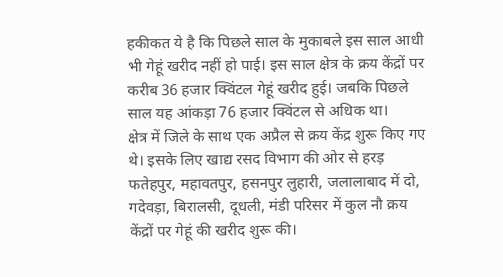हकीकत ये है कि पिछले साल के मुकाबले इस साल आधी भी गेहूं खरीद नहीं हो पाई। इस साल क्षेत्र के क्रय केंद्रों पर करीब 36 हजार क्विंटल गेहूं खरीद हुई। जबकि पिछले साल यह आंकड़ा 76 हजार क्विंटल से अधिक था।
क्षेत्र में जिले के साथ एक अप्रैल से क्रय केंद्र शुरू किए गए थे। इसके लिए खाद्य रसद विभाग की ओर से हरड़ फतेहपुर, महावतपुर, हसनपुर लुहारी, जलालाबाद में दो, गदेवड़ा, बिरालसी, दूधली, मंडी परिसर में कुल नौ क्रय केंद्रों पर गेहूं की खरीद शुरू की।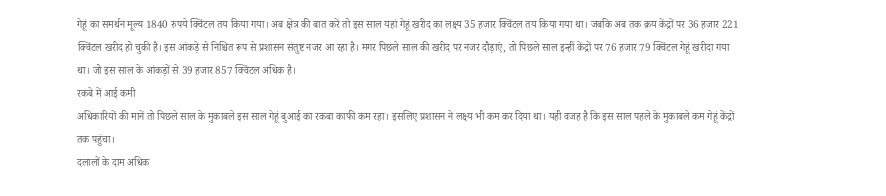गेहूं का समर्थन मूल्य 1840 रुपये क्विंटल तय किया गया। अब क्षेत्र की बात करें तो इस साल यहां गेहूं खरीद का लक्ष्य 35 हजार क्विंटल तय किया गया था। जबकि अब तक क्रय केंद्रों पर 36 हजार 221 क्विंटल खरीद हो चुकी है। इस आंकड़े से निश्चित रूप से प्रशासन संतुष्ट नजर आ रहा है। मगर पिछले साल की खरीद पर नजर दौड़ाएं, तो पिछले साल इन्हीं केंद्रों पर 76 हजार 79 क्विंटल गेहूं खरीदा गया था। जो इस साल के आंकड़ों से 39 हजार 857 क्विंटल अधिक है।
रकबे में आई कमी
अधिकारियों की मानें तो पिछले साल के मुकाबले इस साल गेहूं बुआई का रकबा काफी कम रहा। इसलिए प्रशासन ने लक्ष्य भी कम कर दिया था। यही वजह है कि इस साल पहले के मुकाबले कम गेहूं केंद्रों तक पहुंचा।
दलालों के दाम अधिक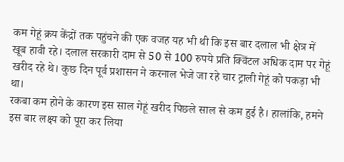कम गेहूं क्रय केंद्रों तक पहुंचने की एक वजह यह भी थी कि इस बार दलाल भी क्षेत्र में खूब हावी रहे। दलाल सरकारी दाम से 50 से 100 रुपये प्रति क्विंटल अधिक दाम पर गेहूं खरीद रहे थे। कुछ दिन पूर्व प्रशासन ने करनाल भेजे जा रहे चार ट्राली गेहूं को पकड़ा भी था।
रकबा कम होने के कारण इस साल गेहूं खरीद पिछले साल से कम हुई है। हालांकि, हमने इस बार लक्ष्य को पूरा कर लिया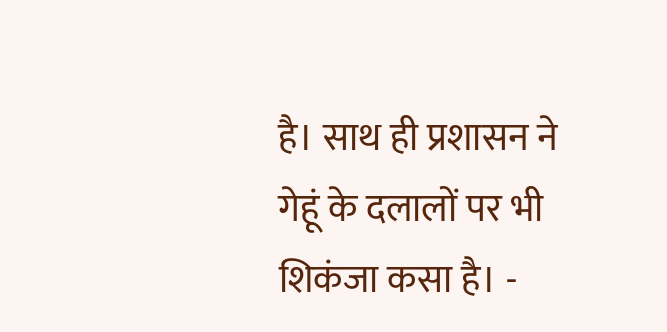है। साथ ही प्रशासन ने गेहूं के दलालों पर भी शिकंजा कसा है। -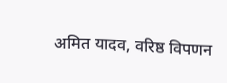अमित यादव, वरिष्ठ विपणन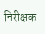निरीक्षक